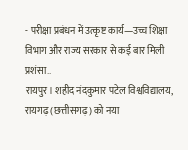- परीक्षा प्रबंधन में उत्कृष्ट कार्य—उच्च शिक्षा विभाग और राज्य सरकार से कई बार मिली प्रशंसा..
रायपुर। शहीद नंदकुमार पटेल विश्वविद्यालय, रायगढ़ (छत्तीसगढ़) को नया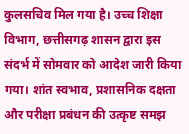कुलसचिव मिल गया है। उच्च शिक्षा विभाग, छत्तीसगढ़ शासन द्वारा इस संदर्भ में सोमवार को आदेश जारी किया गया। शांत स्वभाव, प्रशासनिक दक्षता और परीक्षा प्रबंधन की उत्कृष्ट समझ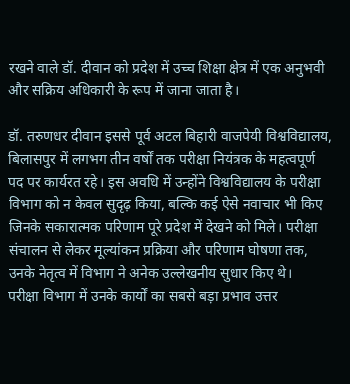रखने वाले डॉ. दीवान को प्रदेश में उच्च शिक्षा क्षेत्र में एक अनुभवी और सक्रिय अधिकारी के रूप में जाना जाता है।

डॉ. तरुणधर दीवान इससे पूर्व अटल बिहारी वाजपेयी विश्वविद्यालय, बिलासपुर में लगभग तीन वर्षों तक परीक्षा नियंत्रक के महत्वपूर्ण पद पर कार्यरत रहे। इस अवधि में उन्होंने विश्वविद्यालय के परीक्षा विभाग को न केवल सुदृढ़ किया, बल्कि कई ऐसे नवाचार भी किए जिनके सकारात्मक परिणाम पूरे प्रदेश में देखने को मिले। परीक्षा संचालन से लेकर मूल्यांकन प्रक्रिया और परिणाम घोषणा तक, उनके नेतृत्व में विभाग ने अनेक उल्लेखनीय सुधार किए थे।
परीक्षा विभाग में उनके कार्यों का सबसे बड़ा प्रभाव उत्तर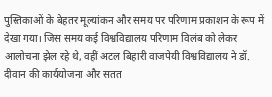पुस्तिकाओं के बेहतर मूल्यांकन और समय पर परिणाम प्रकाशन के रूप में देखा गया। जिस समय कई विश्वविद्यालय परिणाम विलंब को लेकर आलोचना झेल रहे थे, वहीं अटल बिहारी वाजपेयी विश्वविद्यालय ने डॉ. दीवान की कार्ययोजना और सतत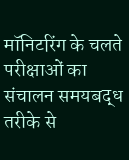मॉनिटरिंग के चलते परीक्षाओं का संचालन समयबद्ध तरीके से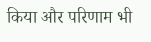किया और परिणाम भी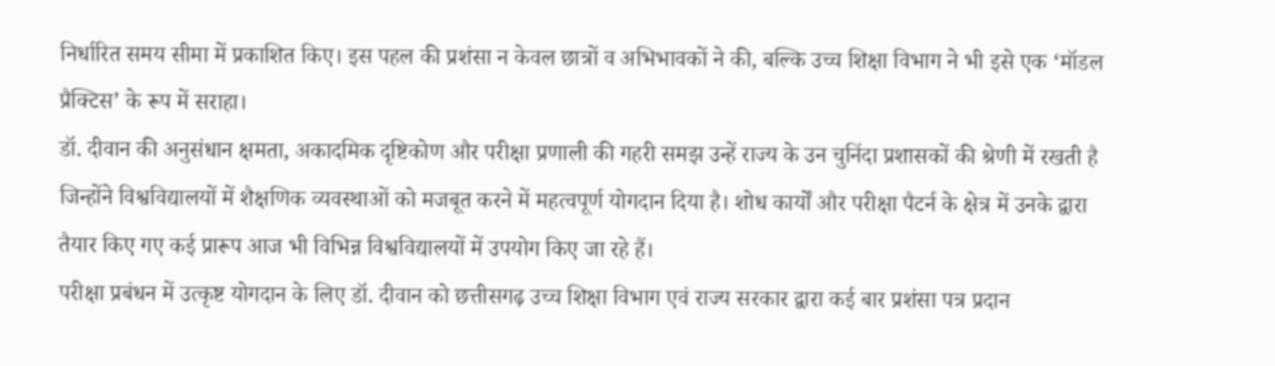निर्धारित समय सीमा में प्रकाशित किए। इस पहल की प्रशंसा न केवल छात्रों व अभिभावकों ने की, बल्कि उच्च शिक्षा विभाग ने भी इसे एक ‘मॉडल प्रैक्टिस’ के रूप में सराहा।
डॉ. दीवान की अनुसंधान क्षमता, अकादमिक दृष्टिकोण और परीक्षा प्रणाली की गहरी समझ उन्हें राज्य के उन चुनिंदा प्रशासकों की श्रेणी में रखती है जिन्होंने विश्वविद्यालयों में शैक्षणिक व्यवस्थाओं को मजबूत करने में महत्वपूर्ण योगदान दिया है। शोध कार्यों और परीक्षा पैटर्न के क्षेत्र में उनके द्वारा तैयार किए गए कई प्रारूप आज भी विभिन्न विश्वविद्यालयों में उपयोग किए जा रहे हैं।
परीक्षा प्रबंधन में उत्कृष्ट योगदान के लिए डॉ. दीवान को छत्तीसगढ़ उच्च शिक्षा विभाग एवं राज्य सरकार द्वारा कई बार प्रशंसा पत्र प्रदान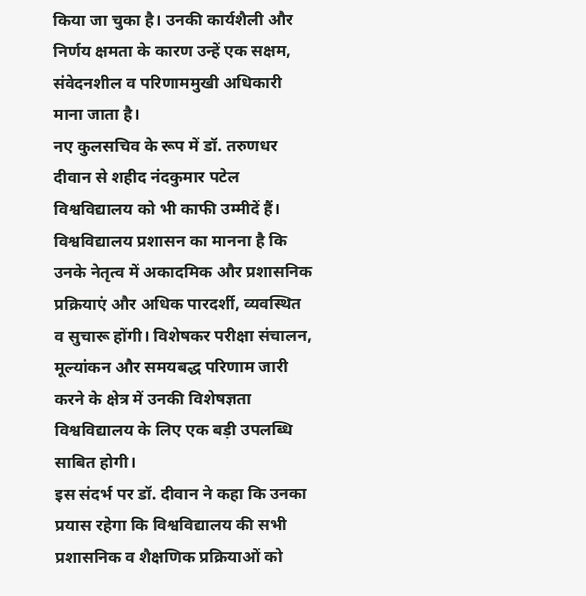किया जा चुका है। उनकी कार्यशैली और निर्णय क्षमता के कारण उन्हें एक सक्षम, संवेदनशील व परिणाममुखी अधिकारी माना जाता है।
नए कुलसचिव के रूप में डॉ. तरुणधर दीवान से शहीद नंदकुमार पटेल विश्वविद्यालय को भी काफी उम्मीदें हैं। विश्वविद्यालय प्रशासन का मानना है कि उनके नेतृत्व में अकादमिक और प्रशासनिक प्रक्रियाएं और अधिक पारदर्शी, व्यवस्थित व सुचारू होंगी। विशेषकर परीक्षा संचालन, मूल्यांकन और समयबद्ध परिणाम जारी करने के क्षेत्र में उनकी विशेषज्ञता विश्वविद्यालय के लिए एक बड़ी उपलब्धि साबित होगी।
इस संदर्भ पर डॉ. दीवान ने कहा कि उनका प्रयास रहेगा कि विश्वविद्यालय की सभी प्रशासनिक व शैक्षणिक प्रक्रियाओं को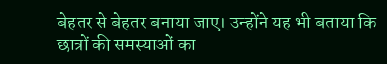बेहतर से बेहतर बनाया जाए। उन्होंने यह भी बताया कि छात्रों की समस्याओं का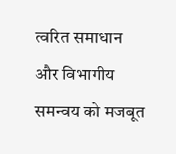त्वरित समाधान और विभागीय समन्वय को मजबूत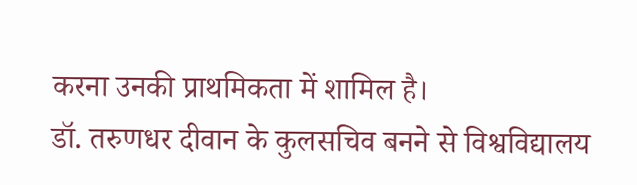करना उनकी प्राथमिकता में शामिल है।
डॉ. तरुणधर दीवान के कुलसचिव बनने से विश्वविद्यालय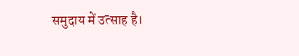समुदाय में उत्साह है।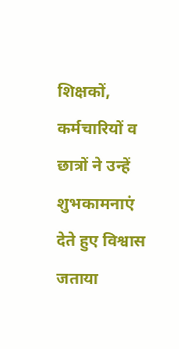शिक्षकों, कर्मचारियों व छात्रों ने उन्हें शुभकामनाएं देते हुए विश्वास जताया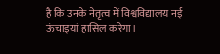है कि उनके नेतृत्व में विश्वविद्यालय नई ऊंचाइयां हासिल करेगा।